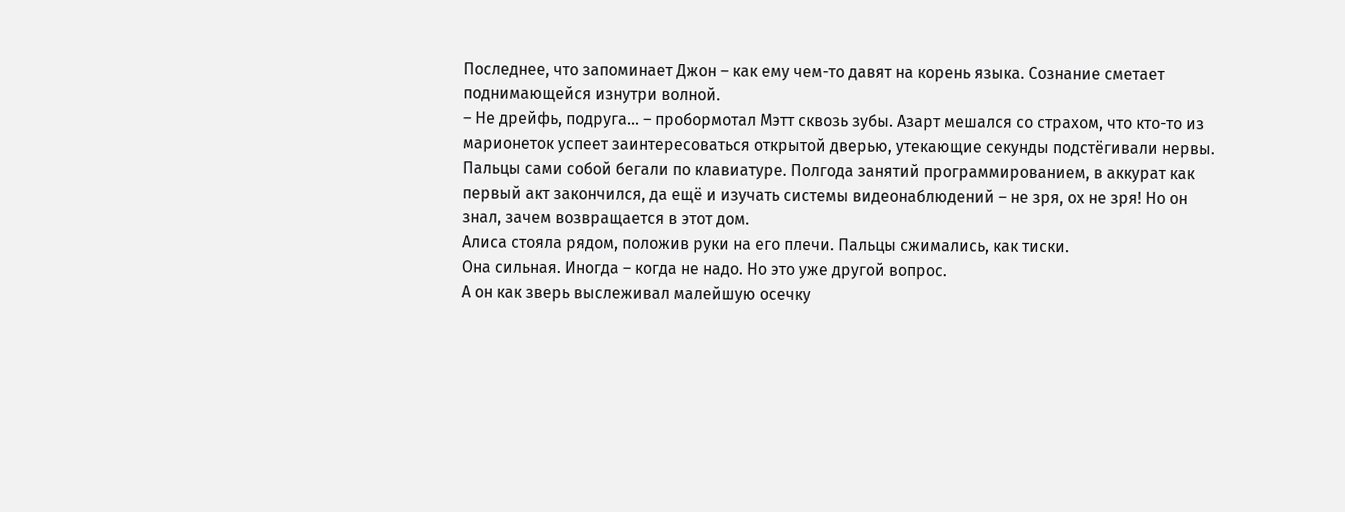Последнее, что запоминает Джон – как ему чем-то давят на корень языка. Сознание сметает поднимающейся изнутри волной.
– Не дрейфь, подруга… – пробормотал Мэтт сквозь зубы. Азарт мешался со страхом, что кто-то из марионеток успеет заинтересоваться открытой дверью, утекающие секунды подстёгивали нервы. Пальцы сами собой бегали по клавиатуре. Полгода занятий программированием, в аккурат как первый акт закончился, да ещё и изучать системы видеонаблюдений – не зря, ох не зря! Но он знал, зачем возвращается в этот дом.
Алиса стояла рядом, положив руки на его плечи. Пальцы сжимались, как тиски.
Она сильная. Иногда – когда не надо. Но это уже другой вопрос.
А он как зверь выслеживал малейшую осечку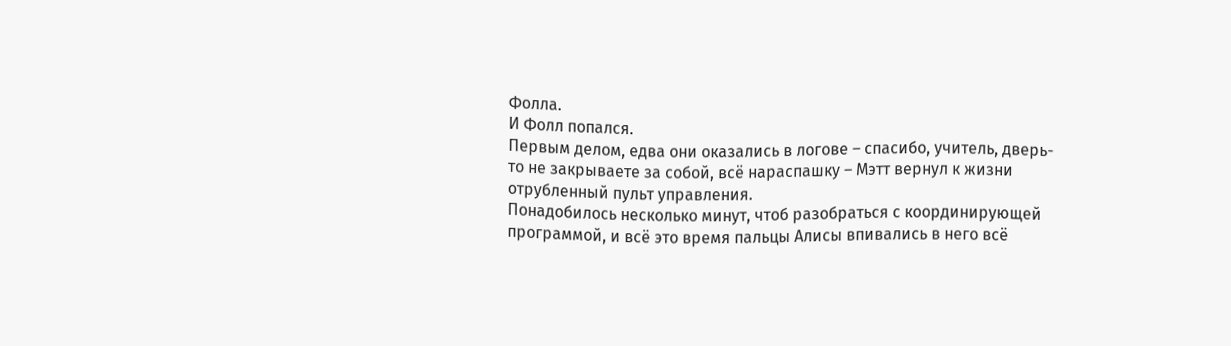Фолла.
И Фолл попался.
Первым делом, едва они оказались в логове – спасибо, учитель, дверь-то не закрываете за собой, всё нараспашку – Мэтт вернул к жизни отрубленный пульт управления.
Понадобилось несколько минут, чтоб разобраться с координирующей программой, и всё это время пальцы Алисы впивались в него всё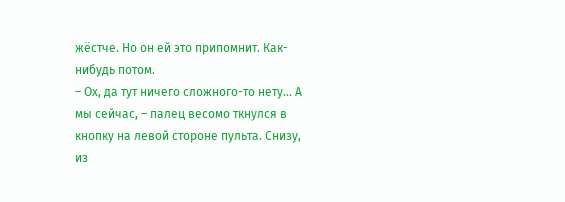жёстче. Но он ей это припомнит. Как-нибудь потом.
– Ох, да тут ничего сложного-то нету… А мы сейчас, – палец весомо ткнулся в кнопку на левой стороне пульта. Снизу, из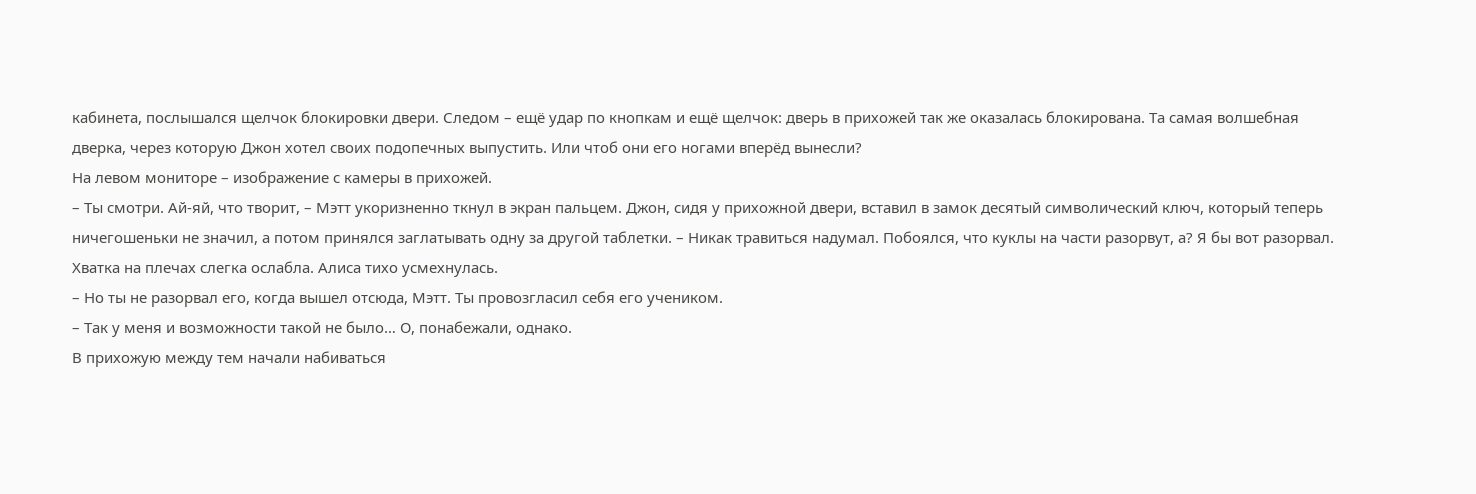кабинета, послышался щелчок блокировки двери. Следом – ещё удар по кнопкам и ещё щелчок: дверь в прихожей так же оказалась блокирована. Та самая волшебная дверка, через которую Джон хотел своих подопечных выпустить. Или чтоб они его ногами вперёд вынесли?
На левом мониторе – изображение с камеры в прихожей.
– Ты смотри. Ай-яй, что творит, – Мэтт укоризненно ткнул в экран пальцем. Джон, сидя у прихожной двери, вставил в замок десятый символический ключ, который теперь ничегошеньки не значил, а потом принялся заглатывать одну за другой таблетки. – Никак травиться надумал. Побоялся, что куклы на части разорвут, а? Я бы вот разорвал.
Хватка на плечах слегка ослабла. Алиса тихо усмехнулась.
– Но ты не разорвал его, когда вышел отсюда, Мэтт. Ты провозгласил себя его учеником.
– Так у меня и возможности такой не было… О, понабежали, однако.
В прихожую между тем начали набиваться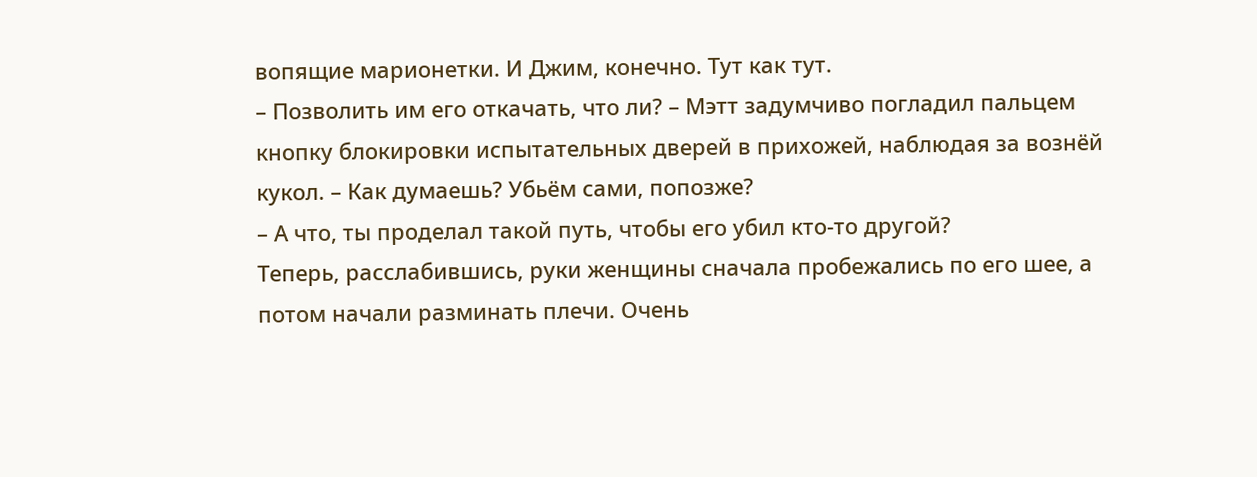вопящие марионетки. И Джим, конечно. Тут как тут.
– Позволить им его откачать, что ли? – Мэтт задумчиво погладил пальцем кнопку блокировки испытательных дверей в прихожей, наблюдая за вознёй кукол. – Как думаешь? Убьём сами, попозже?
– А что, ты проделал такой путь, чтобы его убил кто-то другой?
Теперь, расслабившись, руки женщины сначала пробежались по его шее, а потом начали разминать плечи. Очень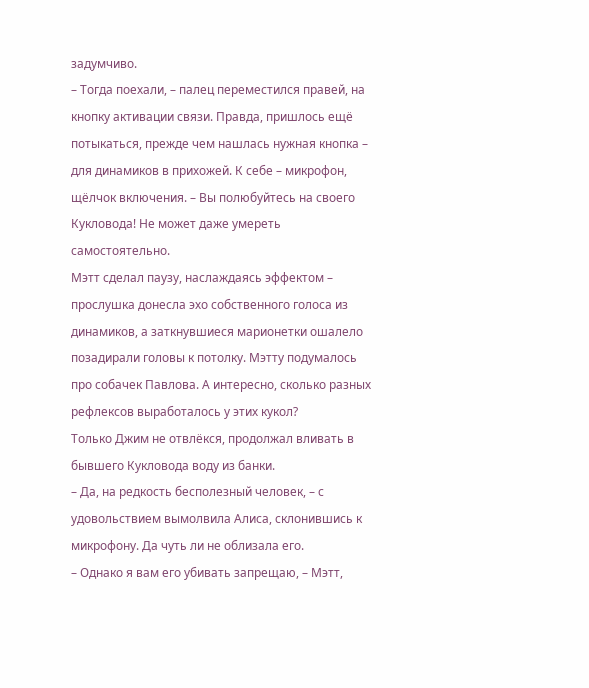задумчиво.
– Тогда поехали, – палец переместился правей, на кнопку активации связи. Правда, пришлось ещё потыкаться, прежде чем нашлась нужная кнопка – для динамиков в прихожей. К себе – микрофон, щёлчок включения. – Вы полюбуйтесь на своего Кукловода! Не может даже умереть самостоятельно.
Мэтт сделал паузу, наслаждаясь эффектом – прослушка донесла эхо собственного голоса из динамиков, а заткнувшиеся марионетки ошалело позадирали головы к потолку. Мэтту подумалось про собачек Павлова. А интересно, сколько разных рефлексов выработалось у этих кукол?
Только Джим не отвлёкся, продолжал вливать в бывшего Кукловода воду из банки.
– Да, на редкость бесполезный человек, – с удовольствием вымолвила Алиса, склонившись к микрофону. Да чуть ли не облизала его.
– Однако я вам его убивать запрещаю, – Мэтт,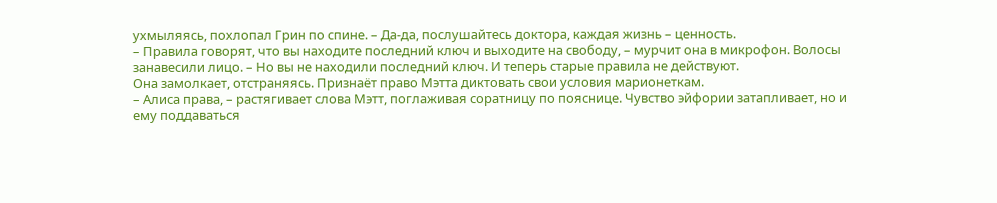ухмыляясь, похлопал Грин по спине. – Да-да, послушайтесь доктора, каждая жизнь – ценность.
– Правила говорят, что вы находите последний ключ и выходите на свободу, – мурчит она в микрофон. Волосы занавесили лицо. – Но вы не находили последний ключ. И теперь старые правила не действуют.
Она замолкает, отстраняясь. Признаёт право Мэтта диктовать свои условия марионеткам.
– Алиса права, – растягивает слова Мэтт, поглаживая соратницу по пояснице. Чувство эйфории затапливает, но и ему поддаваться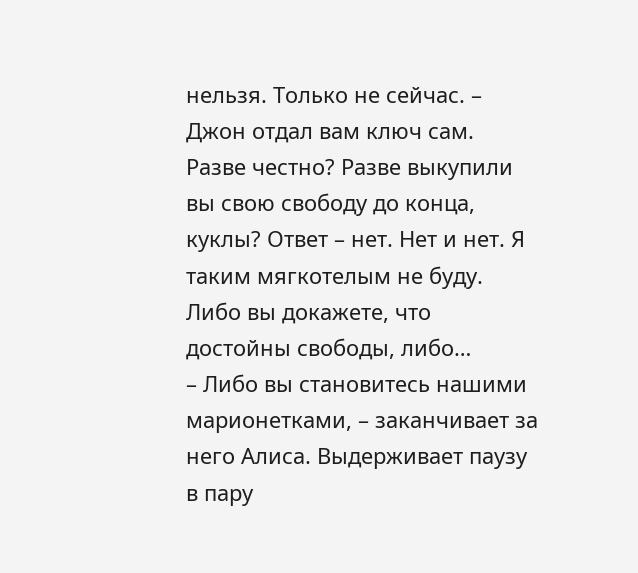нельзя. Только не сейчас. – Джон отдал вам ключ сам. Разве честно? Разве выкупили вы свою свободу до конца, куклы? Ответ – нет. Нет и нет. Я таким мягкотелым не буду. Либо вы докажете, что достойны свободы, либо…
– Либо вы становитесь нашими марионетками, – заканчивает за него Алиса. Выдерживает паузу в пару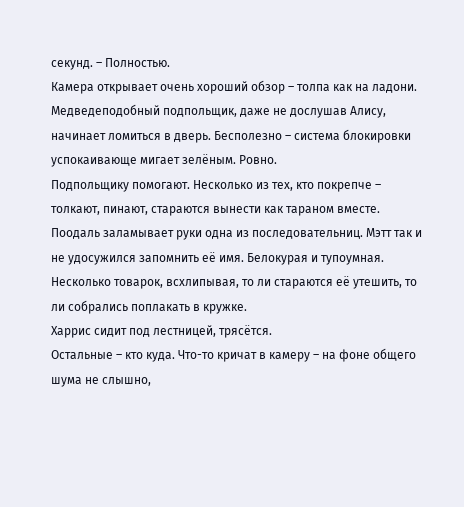секунд. – Полностью.
Камера открывает очень хороший обзор – толпа как на ладони. Медведеподобный подпольщик, даже не дослушав Алису, начинает ломиться в дверь. Бесполезно – система блокировки успокаивающе мигает зелёным. Ровно.
Подпольщику помогают. Несколько из тех, кто покрепче – толкают, пинают, стараются вынести как тараном вместе.
Поодаль заламывает руки одна из последовательниц. Мэтт так и не удосужился запомнить её имя. Белокурая и тупоумная. Несколько товарок, всхлипывая, то ли стараются её утешить, то ли собрались поплакать в кружке.
Харрис сидит под лестницей, трясётся.
Остальные – кто куда. Что-то кричат в камеру – на фоне общего шума не слышно,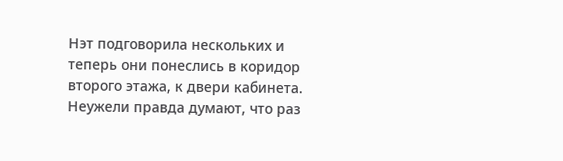Нэт подговорила нескольких и теперь они понеслись в коридор второго этажа, к двери кабинета. Неужели правда думают, что раз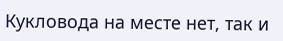Кукловода на месте нет, так и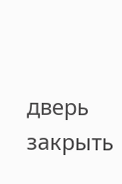дверь закрыть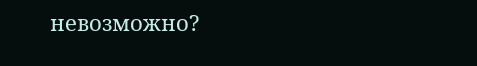невозможно?